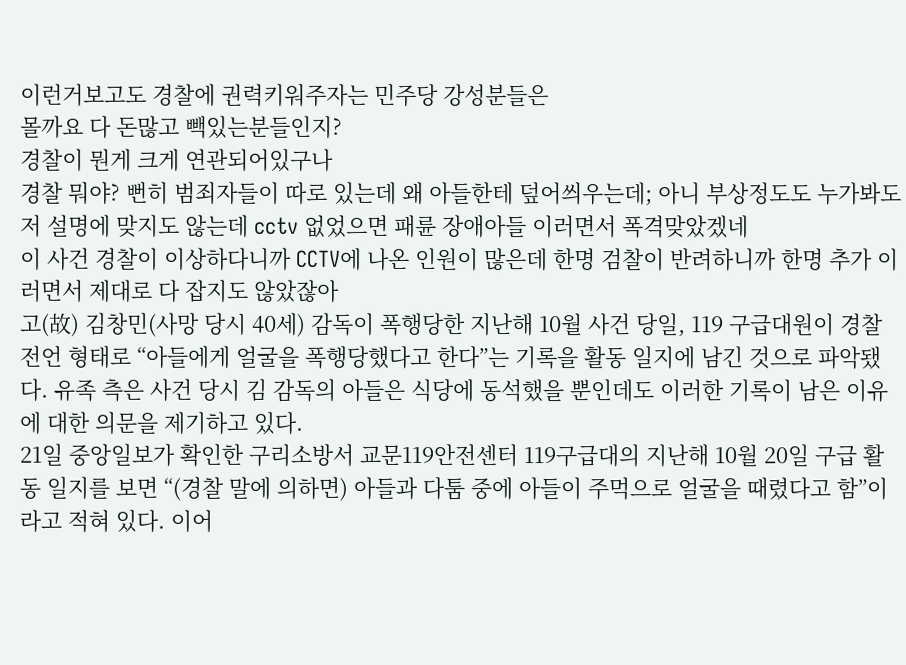이런거보고도 경찰에 권력키워주자는 민주당 강성분들은
몰까요 다 돈많고 빽있는분들인지?
경찰이 뭔게 크게 연관되어있구나
경찰 뭐야? 뻔히 범죄자들이 따로 있는데 왜 아들한테 덮어씌우는데; 아니 부상정도도 누가봐도 저 설명에 맞지도 않는데 cctv 없었으면 패륜 장애아들 이러면서 폭격맞았겠네
이 사건 경찰이 이상하다니까 CCTV에 나온 인원이 많은데 한명 검찰이 반려하니까 한명 추가 이러면서 제대로 다 잡지도 않았잖아
고(故) 김창민(사망 당시 40세) 감독이 폭행당한 지난해 10월 사건 당일, 119 구급대원이 경찰 전언 형태로 “아들에게 얼굴을 폭행당했다고 한다”는 기록을 활동 일지에 남긴 것으로 파악됐다. 유족 측은 사건 당시 김 감독의 아들은 식당에 동석했을 뿐인데도 이러한 기록이 남은 이유에 대한 의문을 제기하고 있다.
21일 중앙일보가 확인한 구리소방서 교문119안전센터 119구급대의 지난해 10월 20일 구급 활동 일지를 보면 “(경찰 말에 의하면) 아들과 다툼 중에 아들이 주먹으로 얼굴을 때렸다고 함”이라고 적혀 있다. 이어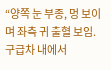“양쪽 눈 부종, 멍 보이며 좌측 귀 출혈 보임. 구급차 내에서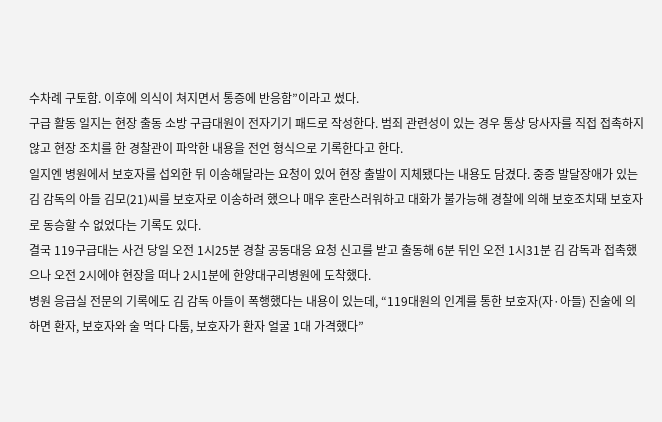수차례 구토함. 이후에 의식이 쳐지면서 통증에 반응함”이라고 썼다.
구급 활동 일지는 현장 출동 소방 구급대원이 전자기기 패드로 작성한다. 범죄 관련성이 있는 경우 통상 당사자를 직접 접촉하지 않고 현장 조치를 한 경찰관이 파악한 내용을 전언 형식으로 기록한다고 한다.
일지엔 병원에서 보호자를 섭외한 뒤 이송해달라는 요청이 있어 현장 출발이 지체됐다는 내용도 담겼다. 중증 발달장애가 있는 김 감독의 아들 김모(21)씨를 보호자로 이송하려 했으나 매우 혼란스러워하고 대화가 불가능해 경찰에 의해 보호조치돼 보호자로 동승할 수 없었다는 기록도 있다.
결국 119구급대는 사건 당일 오전 1시25분 경찰 공동대응 요청 신고를 받고 출동해 6분 뒤인 오전 1시31분 김 감독과 접촉했으나 오전 2시에야 현장을 떠나 2시1분에 한양대구리병원에 도착했다.
병원 응급실 전문의 기록에도 김 감독 아들이 폭행했다는 내용이 있는데, “119대원의 인계를 통한 보호자(자·아들) 진술에 의하면 환자, 보호자와 술 먹다 다툼, 보호자가 환자 얼굴 1대 가격했다”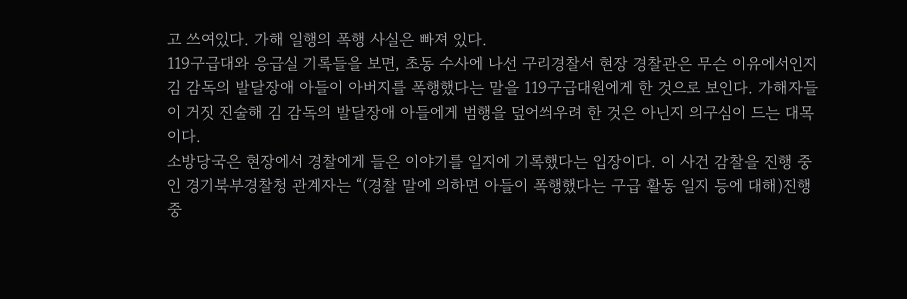고 쓰여있다. 가해 일행의 폭행 사실은 빠져 있다.
119구급대와 응급실 기록들을 보면, 초동 수사에 나선 구리경찰서 현장 경찰관은 무슨 이유에서인지 김 감독의 발달장애 아들이 아버지를 폭행했다는 말을 119구급대원에게 한 것으로 보인다. 가해자들이 거짓 진술해 김 감독의 발달장애 아들에게 범행을 덮어씌우려 한 것은 아닌지 의구심이 드는 대목이다.
소방당국은 현장에서 경찰에게 들은 이야기를 일지에 기록했다는 입장이다. 이 사건 감찰을 진행 중인 경기북부경찰청 관계자는 “(경찰 말에 의하면 아들이 폭행했다는 구급 활동 일지 등에 대해)진행 중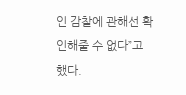인 감찰에 관해선 확인해줄 수 없다”고 했다.